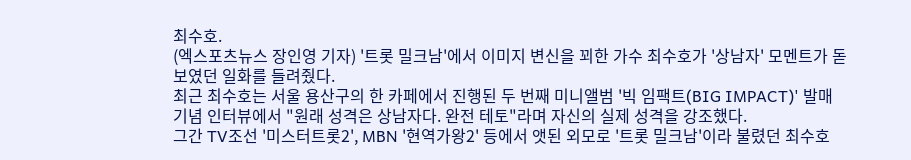최수호.
(엑스포츠뉴스 장인영 기자) '트롯 밀크남'에서 이미지 변신을 꾀한 가수 최수호가 '상남자' 모멘트가 돋보였던 일화를 들려줬다.
최근 최수호는 서울 용산구의 한 카페에서 진행된 두 번째 미니앨범 '빅 임팩트(BIG IMPACT)' 발매 기념 인터뷰에서 "원래 성격은 상남자다. 완전 테토"라며 자신의 실제 성격을 강조했다.
그간 TV조선 '미스터트롯2', MBN '현역가왕2' 등에서 앳된 외모로 '트롯 밀크남'이라 불렸던 최수호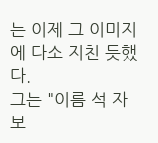는 이제 그 이미지에 다소 지친 듯했다.
그는 "이름 석 자 보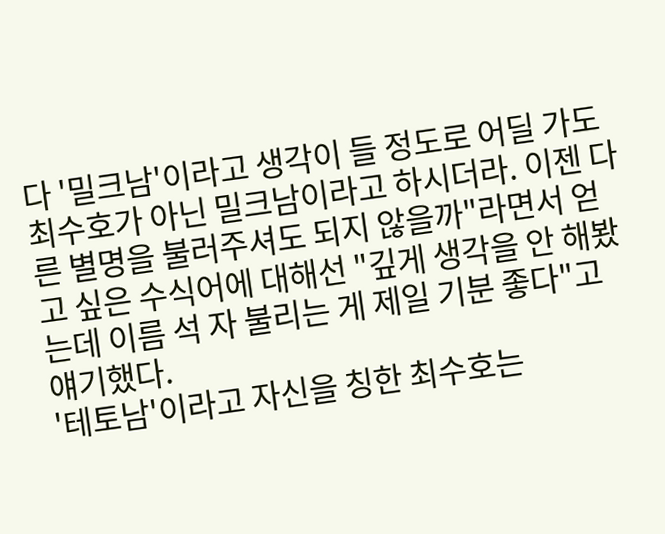다 '밀크남'이라고 생각이 들 정도로 어딜 가도 최수호가 아닌 밀크남이라고 하시더라. 이젠 다른 별명을 불러주셔도 되지 않을까"라면서 얻고 싶은 수식어에 대해선 "깊게 생각을 안 해봤는데 이름 석 자 불리는 게 제일 기분 좋다"고 얘기했다.
'테토남'이라고 자신을 칭한 최수호는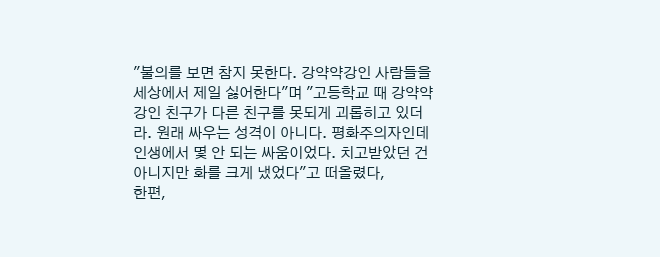"불의를 보면 참지 못한다. 강약약강인 사람들을 세상에서 제일 싫어한다"며 "고등학교 때 강약약강인 친구가 다른 친구를 못되게 괴롭히고 있더라. 원래 싸우는 성격이 아니다. 평화주의자인데 인생에서 몇 안 되는 싸움이었다. 치고받았던 건 아니지만 화를 크게 냈었다"고 떠올렸다,
한편,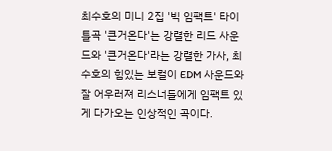최수호의 미니 2집 '빅 임팩트' 타이틀곡 '큰거온다'는 강렬한 리드 사운드와 '큰거온다'라는 강렬한 가사, 최수호의 힘있는 보컬이 EDM 사운드와 잘 어우러져 리스너들에게 임팩트 있게 다가오는 인상적인 곡이다.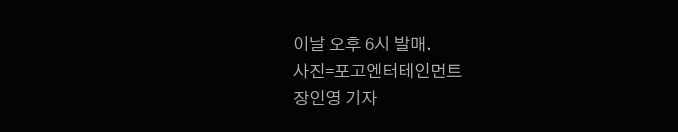이날 오후 6시 발매.
사진=포고엔터테인먼트
장인영 기자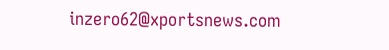inzero62@xportsnews.com